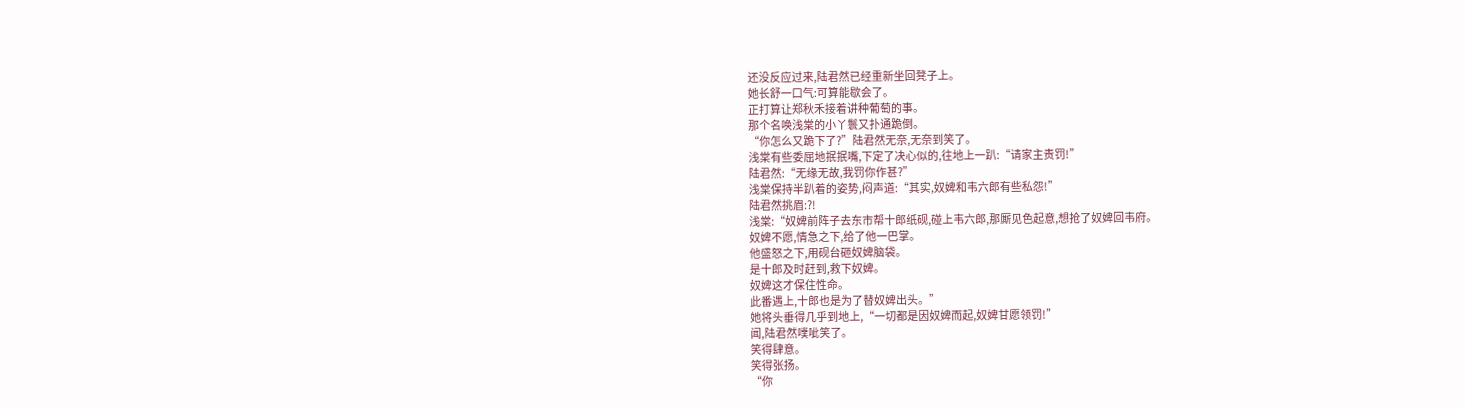还没反应过来,陆君然已经重新坐回凳子上。
她长舒一口气:可算能歇会了。
正打算让郑秋禾接着讲种葡萄的事。
那个名唤浅棠的小丫鬟又扑通跪倒。
“你怎么又跪下了?”陆君然无奈,无奈到笑了。
浅棠有些委屈地抿抿嘴,下定了决心似的,往地上一趴:“请家主责罚!”
陆君然:“无缘无故,我罚你作甚?”
浅棠保持半趴着的姿势,闷声道:“其实,奴婢和韦六郎有些私怨!”
陆君然挑眉:?!
浅棠:“奴婢前阵子去东市帮十郎纸砚,碰上韦六郎,那厮见色起意,想抢了奴婢回韦府。
奴婢不愿,情急之下,给了他一巴掌。
他盛怒之下,用砚台砸奴婢脑袋。
是十郎及时赶到,救下奴婢。
奴婢这才保住性命。
此番遇上,十郎也是为了替奴婢出头。”
她将头垂得几乎到地上,“一切都是因奴婢而起,奴婢甘愿领罚!”
闻,陆君然噗呲笑了。
笑得肆意。
笑得张扬。
“你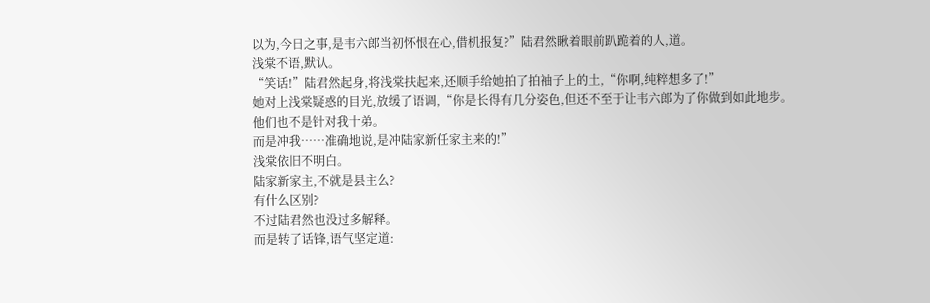以为,今日之事,是韦六郎当初怀恨在心,借机报复?”陆君然瞅着眼前趴跪着的人,道。
浅棠不语,默认。
“笑话!”陆君然起身,将浅棠扶起来,还顺手给她拍了拍袖子上的土,“你啊,纯粹想多了!”
她对上浅棠疑惑的目光,放缓了语调,“你是长得有几分姿色,但还不至于让韦六郎为了你做到如此地步。
他们也不是针对我十弟。
而是冲我……准确地说,是冲陆家新任家主来的!”
浅棠依旧不明白。
陆家新家主,不就是县主么?
有什么区别?
不过陆君然也没过多解释。
而是转了话锋,语气坚定道: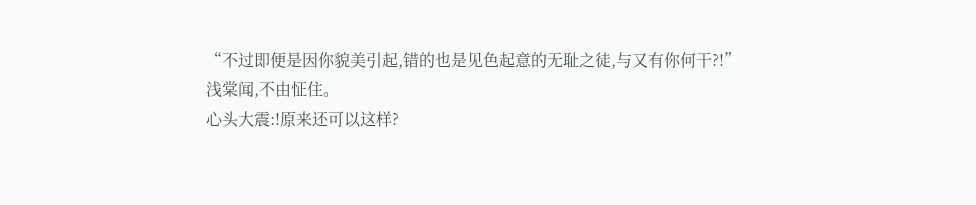“不过即便是因你貌美引起,错的也是见色起意的无耻之徒,与又有你何干?!”
浅棠闻,不由怔住。
心头大震:!原来还可以这样?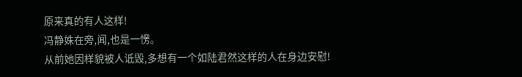原来真的有人这样!
冯静姝在旁,闻,也是一愣。
从前她因样貌被人诋毁,多想有一个如陆君然这样的人在身边安慰!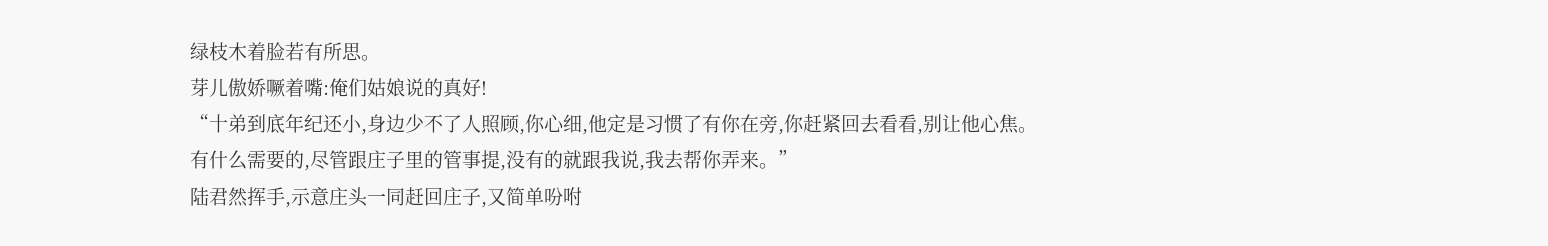绿枝木着脸若有所思。
芽儿傲娇噘着嘴:俺们姑娘说的真好!
“十弟到底年纪还小,身边少不了人照顾,你心细,他定是习惯了有你在旁,你赶紧回去看看,别让他心焦。
有什么需要的,尽管跟庄子里的管事提,没有的就跟我说,我去帮你弄来。”
陆君然挥手,示意庄头一同赶回庄子,又简单吩咐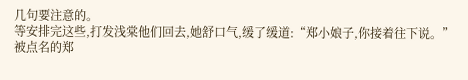几句要注意的。
等安排完这些,打发浅棠他们回去,她舒口气,缓了缓道:“郑小娘子,你接着往下说。”
被点名的郑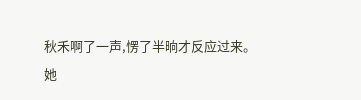秋禾啊了一声,愣了半晌才反应过来。
她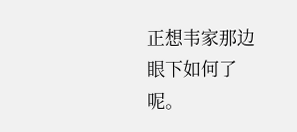正想韦家那边眼下如何了呢。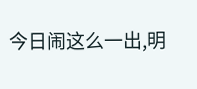今日闹这么一出,明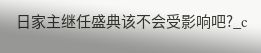日家主继任盛典该不会受影响吧?_c